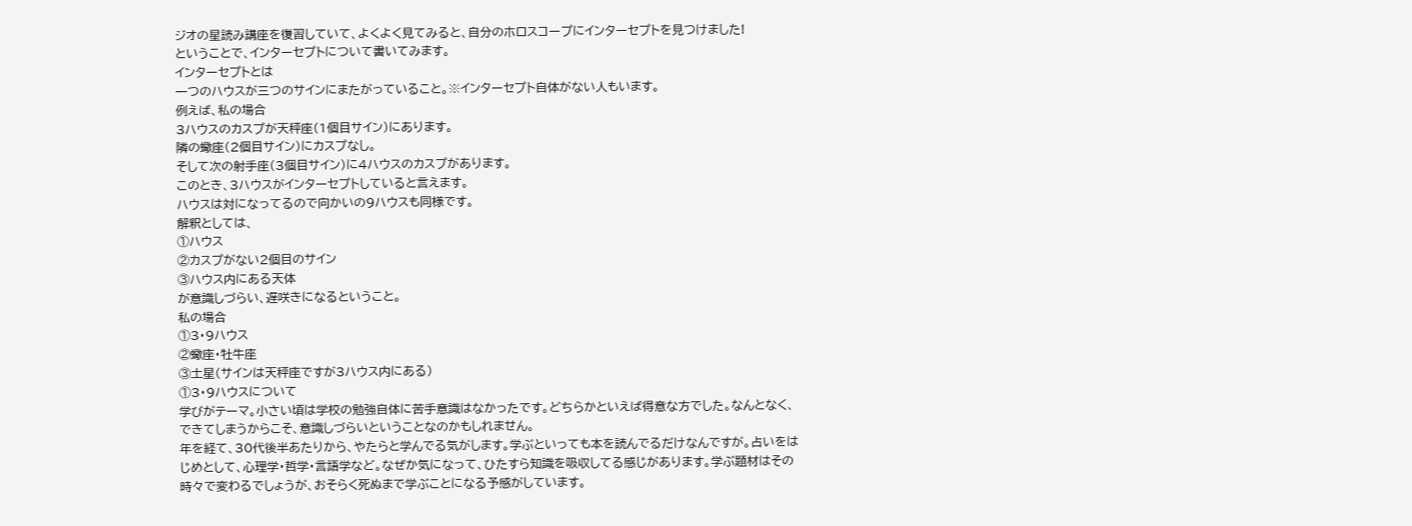ジオの星読み講座を復習していて、よくよく見てみると、自分のホロスコープにインターセプトを見つけました!
ということで、インターセプトについて書いてみます。
インターセプトとは
一つのハウスが三つのサインにまたがっていること。※インターセプト自体がない人もいます。
例えば、私の場合
3ハウスのカスプが天秤座(1個目サイン)にあります。
隣の蠍座(2個目サイン)にカスプなし。
そして次の射手座(3個目サイン)に4ハウスのカスプがあります。
このとき、3ハウスがインターセプトしていると言えます。
ハウスは対になってるので向かいの9ハウスも同様です。
解釈としては、
①ハウス
②カスプがない2個目のサイン
③ハウス内にある天体
が意識しづらい、遅咲きになるということ。
私の場合
①3・9ハウス
②蠍座・牡牛座
③土星(サインは天秤座ですが3ハウス内にある)
①3・9ハウスについて
学びがテーマ。小さい頃は学校の勉強自体に苦手意識はなかったです。どちらかといえば得意な方でした。なんとなく、できてしまうからこそ、意識しづらいということなのかもしれません。
年を経て、30代後半あたりから、やたらと学んでる気がします。学ぶといっても本を読んでるだけなんですが。占いをはじめとして、心理学・哲学・言語学など。なぜか気になって、ひたすら知識を吸収してる感じがあります。学ぶ題材はその時々で変わるでしょうが、おそらく死ぬまで学ぶことになる予感がしています。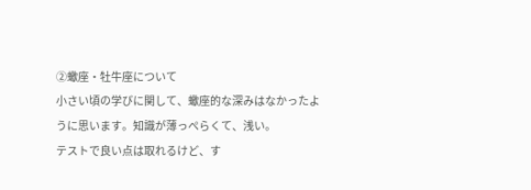②蠍座・牡牛座について
小さい頃の学びに関して、蠍座的な深みはなかったように思います。知識が薄っぺらくて、浅い。
テストで良い点は取れるけど、す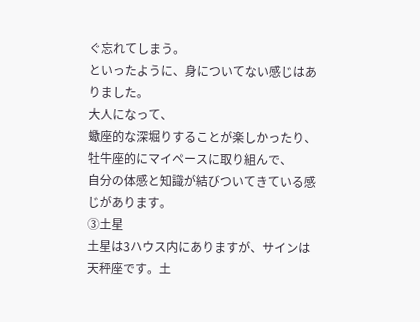ぐ忘れてしまう。
といったように、身についてない感じはありました。
大人になって、
蠍座的な深堀りすることが楽しかったり、
牡牛座的にマイペースに取り組んで、
自分の体感と知識が結びついてきている感じがあります。
③土星
土星は3ハウス内にありますが、サインは天秤座です。土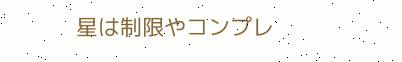星は制限やコンプレ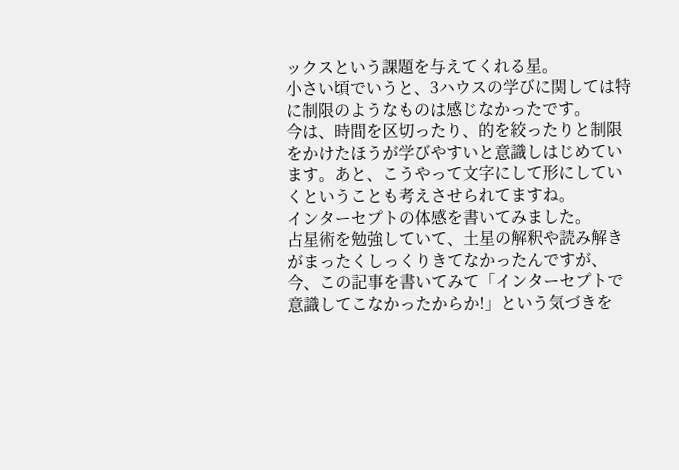ックスという課題を与えてくれる星。
小さい頃でいうと、3ハウスの学びに関しては特に制限のようなものは感じなかったです。
今は、時間を区切ったり、的を絞ったりと制限をかけたほうが学びやすいと意識しはじめています。あと、こうやって文字にして形にしていくということも考えさせられてますね。
インターセプトの体感を書いてみました。
占星術を勉強していて、土星の解釈や読み解きがまったくしっくりきてなかったんですが、今、この記事を書いてみて「インターセプトで意識してこなかったからか!」という気づきを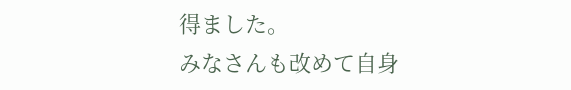得ました。
みなさんも改めて自身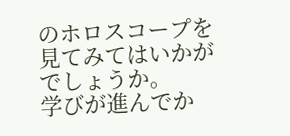のホロスコープを見てみてはいかがでしょうか。
学びが進んでか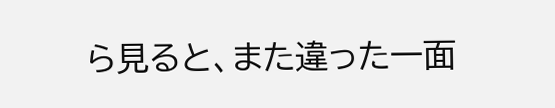ら見ると、また違った一面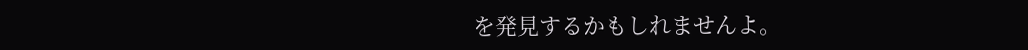を発見するかもしれませんよ。